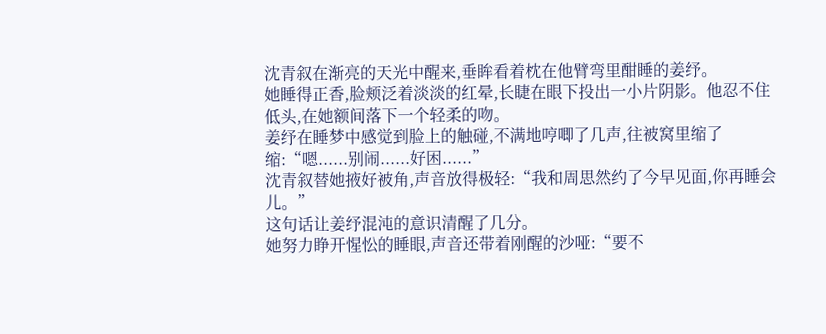沈青叙在渐亮的天光中醒来,垂眸看着枕在他臂弯里酣睡的姜纾。
她睡得正香,脸颊泛着淡淡的红晕,长睫在眼下投出一小片阴影。他忍不住低头,在她额间落下一个轻柔的吻。
姜纾在睡梦中感觉到脸上的触碰,不满地哼唧了几声,往被窝里缩了缩:“嗯......别闹......好困......”
沈青叙替她掖好被角,声音放得极轻:“我和周思然约了今早见面,你再睡会儿。”
这句话让姜纾混沌的意识清醒了几分。
她努力睁开惺忪的睡眼,声音还带着刚醒的沙哑:“要不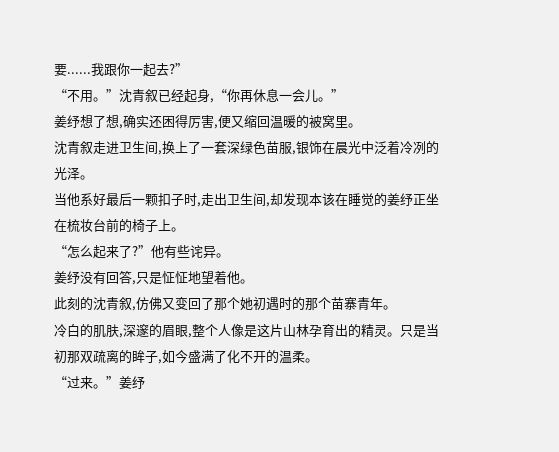要......我跟你一起去?”
“不用。”沈青叙已经起身,“你再休息一会儿。”
姜纾想了想,确实还困得厉害,便又缩回温暖的被窝里。
沈青叙走进卫生间,换上了一套深绿色苗服,银饰在晨光中泛着冷冽的光泽。
当他系好最后一颗扣子时,走出卫生间,却发现本该在睡觉的姜纾正坐在梳妆台前的椅子上。
“怎么起来了?”他有些诧异。
姜纾没有回答,只是怔怔地望着他。
此刻的沈青叙,仿佛又变回了那个她初遇时的那个苗寨青年。
冷白的肌肤,深邃的眉眼,整个人像是这片山林孕育出的精灵。只是当初那双疏离的眸子,如今盛满了化不开的温柔。
“过来。”姜纾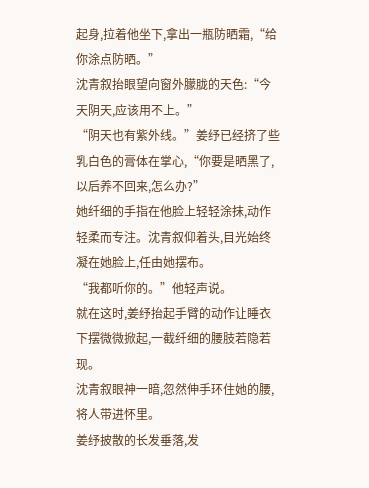起身,拉着他坐下,拿出一瓶防晒霜,“给你涂点防晒。”
沈青叙抬眼望向窗外朦胧的天色:“今天阴天,应该用不上。”
“阴天也有紫外线。”姜纾已经挤了些乳白色的膏体在掌心,“你要是晒黑了,以后养不回来,怎么办?”
她纤细的手指在他脸上轻轻涂抹,动作轻柔而专注。沈青叙仰着头,目光始终凝在她脸上,任由她摆布。
“我都听你的。”他轻声说。
就在这时,姜纾抬起手臂的动作让睡衣下摆微微掀起,一截纤细的腰肢若隐若现。
沈青叙眼神一暗,忽然伸手环住她的腰,将人带进怀里。
姜纾披散的长发垂落,发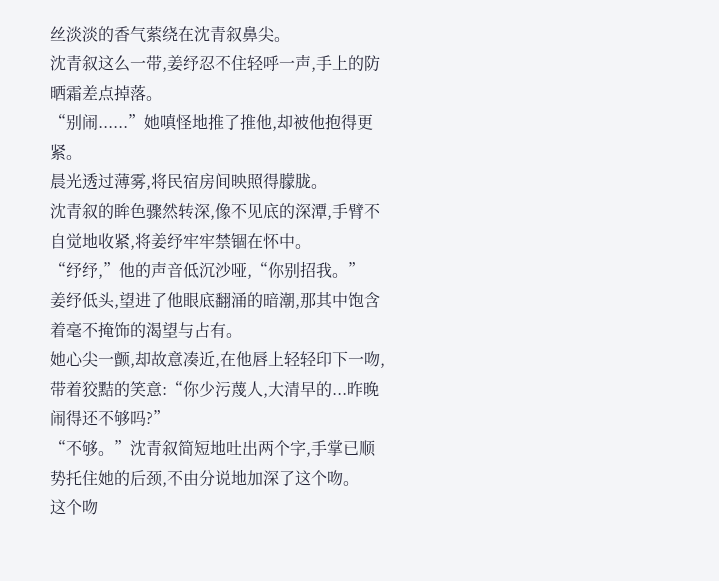丝淡淡的香气萦绕在沈青叙鼻尖。
沈青叙这么一带,姜纾忍不住轻呼一声,手上的防晒霜差点掉落。
“别闹......”她嗔怪地推了推他,却被他抱得更紧。
晨光透过薄雾,将民宿房间映照得朦胧。
沈青叙的眸色骤然转深,像不见底的深潭,手臂不自觉地收紧,将姜纾牢牢禁锢在怀中。
“纾纾,”他的声音低沉沙哑,“你别招我。”
姜纾低头,望进了他眼底翻涌的暗潮,那其中饱含着毫不掩饰的渴望与占有。
她心尖一颤,却故意凑近,在他唇上轻轻印下一吻,带着狡黠的笑意:“你少污蔑人,大清早的...昨晚闹得还不够吗?”
“不够。”沈青叙简短地吐出两个字,手掌已顺势托住她的后颈,不由分说地加深了这个吻。
这个吻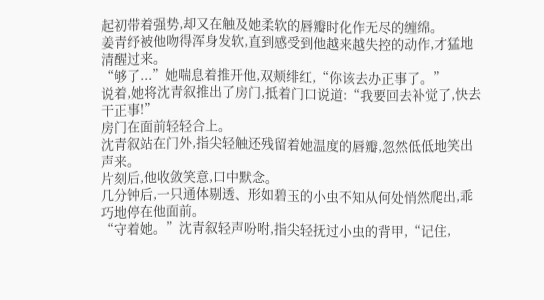起初带着强势,却又在触及她柔软的唇瓣时化作无尽的缠绵。
姜青纾被他吻得浑身发软,直到感受到他越来越失控的动作,才猛地清醒过来。
“够了...”她喘息着推开他,双颊绯红,“你该去办正事了。”
说着,她将沈青叙推出了房门,抵着门口说道:“我要回去补觉了,快去干正事!”
房门在面前轻轻合上。
沈青叙站在门外,指尖轻触还残留着她温度的唇瓣,忽然低低地笑出声来。
片刻后,他收敛笑意,口中默念。
几分钟后,一只通体剔透、形如碧玉的小虫不知从何处悄然爬出,乖巧地停在他面前。
“守着她。”沈青叙轻声吩咐,指尖轻抚过小虫的背甲,“记住,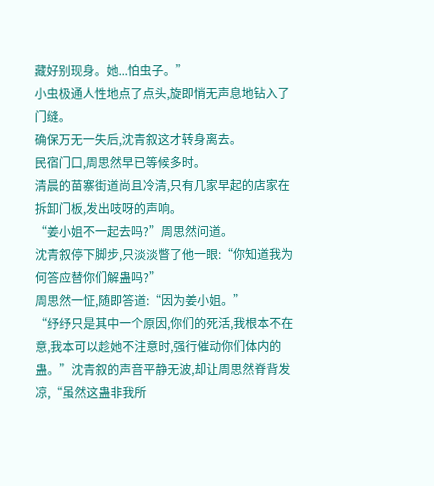藏好别现身。她...怕虫子。”
小虫极通人性地点了点头,旋即悄无声息地钻入了门缝。
确保万无一失后,沈青叙这才转身离去。
民宿门口,周思然早已等候多时。
清晨的苗寨街道尚且冷清,只有几家早起的店家在拆卸门板,发出吱呀的声响。
“姜小姐不一起去吗?”周思然问道。
沈青叙停下脚步,只淡淡瞥了他一眼:“你知道我为何答应替你们解蛊吗?”
周思然一怔,随即答道:“因为姜小姐。”
“纾纾只是其中一个原因,你们的死活,我根本不在意,我本可以趁她不注意时,强行催动你们体内的蛊。”沈青叙的声音平静无波,却让周思然脊背发凉,“虽然这蛊非我所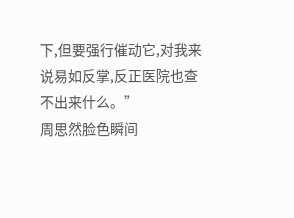下,但要强行催动它,对我来说易如反掌,反正医院也查不出来什么。”
周思然脸色瞬间